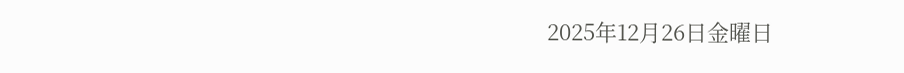2025年12月26日金曜日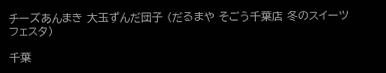チーズあんまき 大玉ずんだ団子 (だるまや そごう千葉店 冬のスイーツフェスタ)

千葉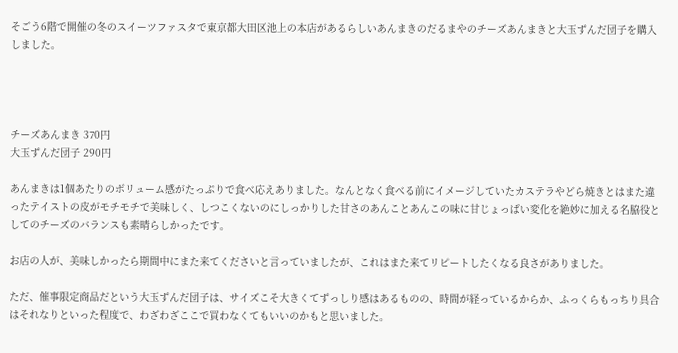そごう6階で開催の冬のスイーツファスタで東京都大田区池上の本店があるらしいあんまきのだるまやのチーズあんまきと大玉ずんだ団子を購入しました。




チーズあんまき 370円
大玉ずんだ団子 290円

あんまきは1個あたりのボリューム感がたっぷりで食べ応えありました。なんとなく食べる前にイメージしていたカステラやどら焼きとはまた違ったテイストの皮がモチモチで美味しく、しつこくないのにしっかりした甘さのあんことあんこの味に甘じょっぱい変化を絶妙に加える名脇役としてのチーズのバランスも素晴らしかったです。

お店の人が、美味しかったら期間中にまた来てくださいと言っていましたが、これはまた来てリピートしたくなる良さがありました。

ただ、催事限定商品だという大玉ずんだ団子は、サイズこそ大きくてずっしり感はあるものの、時間が経っているからか、ふっくらもっちり具合はそれなりといった程度で、わざわざここで買わなくてもいいのかもと思いました。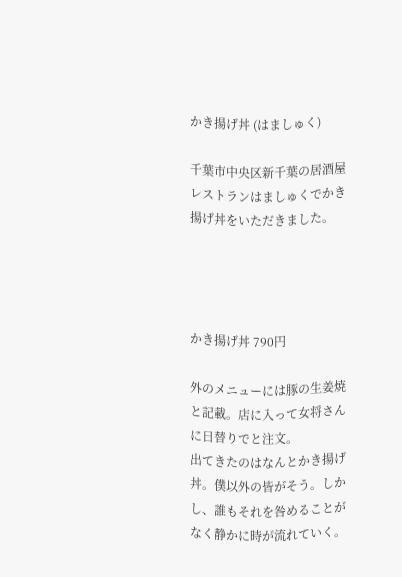かき揚げ丼 (はましゅく)

千葉市中央区新千葉の居酒屋レストランはましゅくでかき揚げ丼をいただきました。




かき揚げ丼 790円

外のメニューには豚の生姜焼と記載。店に入って女将さんに日替りでと注文。
出てきたのはなんとかき揚げ丼。僕以外の皆がそう。しかし、誰もそれを咎めることがなく静かに時が流れていく。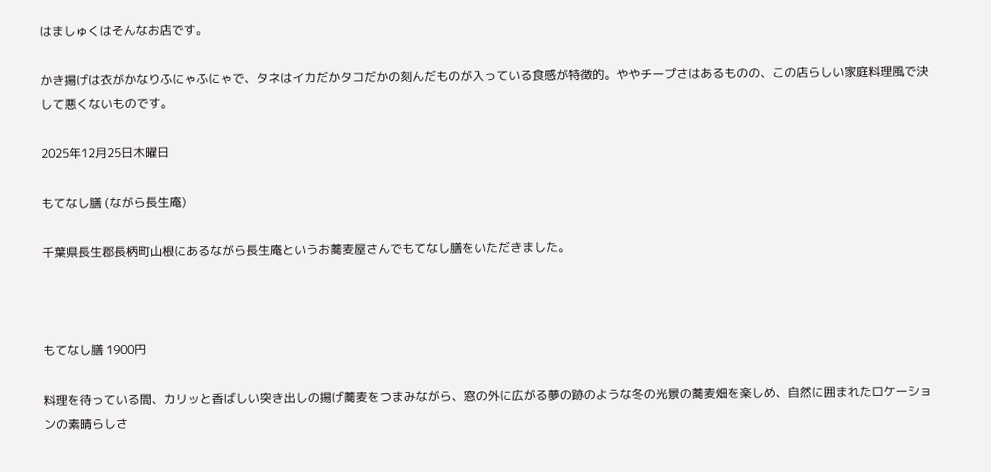はましゅくはそんなお店です。

かき揚げは衣がかなりふにゃふにゃで、タネはイカだかタコだかの刻んだものが入っている食感が特徴的。ややチープさはあるものの、この店らしい家庭料理風で決して悪くないものです。

2025年12月25日木曜日

もてなし膳 (ながら長生庵)

千葉県長生郡長柄町山根にあるながら長生庵というお蕎麦屋さんでもてなし膳をいただきました。



もてなし膳 1900円

料理を待っている間、カリッと香ばしい突き出しの揚げ蕎麦をつまみながら、窓の外に広がる夢の跡のような冬の光景の蕎麦畑を楽しめ、自然に囲まれたロケーションの素晴らしさ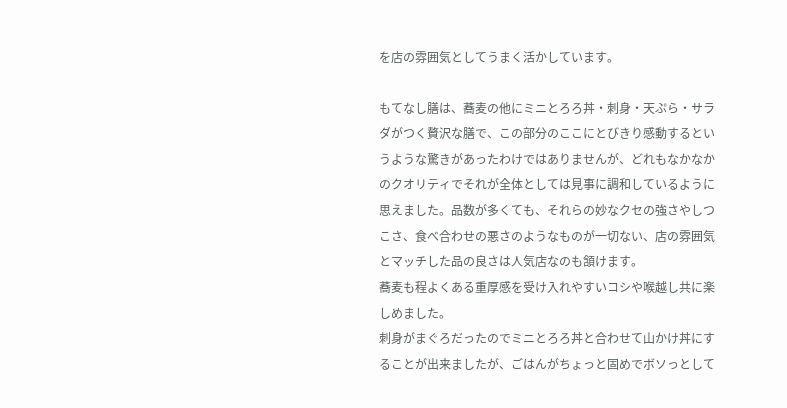を店の雰囲気としてうまく活かしています。

もてなし膳は、蕎麦の他にミニとろろ丼・刺身・天ぷら・サラダがつく贅沢な膳で、この部分のここにとびきり感動するというような驚きがあったわけではありませんが、どれもなかなかのクオリティでそれが全体としては見事に調和しているように思えました。品数が多くても、それらの妙なクセの強さやしつこさ、食べ合わせの悪さのようなものが一切ない、店の雰囲気とマッチした品の良さは人気店なのも頷けます。
蕎麦も程よくある重厚感を受け入れやすいコシや喉越し共に楽しめました。
刺身がまぐろだったのでミニとろろ丼と合わせて山かけ丼にすることが出来ましたが、ごはんがちょっと固めでボソっとして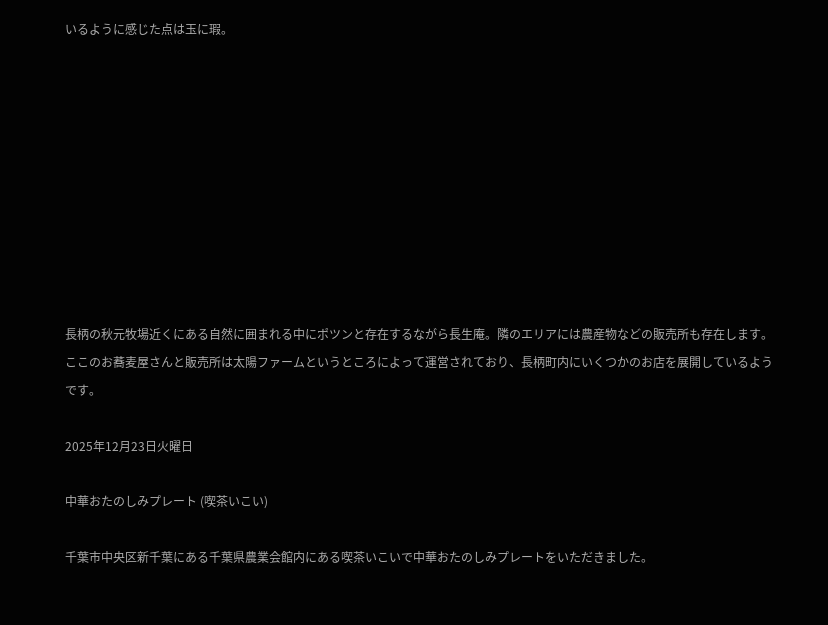いるように感じた点は玉に瑕。










長柄の秋元牧場近くにある自然に囲まれる中にポツンと存在するながら長生庵。隣のエリアには農産物などの販売所も存在します。
ここのお蕎麦屋さんと販売所は太陽ファームというところによって運営されており、長柄町内にいくつかのお店を展開しているようです。

2025年12月23日火曜日

中華おたのしみプレート (喫茶いこい)

千葉市中央区新千葉にある千葉県農業会館内にある喫茶いこいで中華おたのしみプレートをいただきました。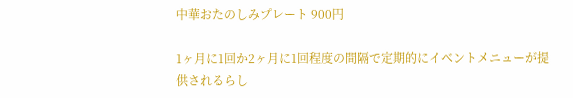中華おたのしみプレート 900円

1ヶ月に1回か2ヶ月に1回程度の間隔で定期的にイベントメニューが提供されるらし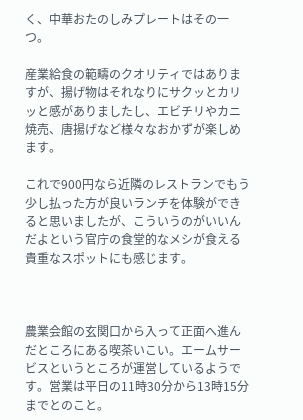く、中華おたのしみプレートはその一つ。

産業給食の範疇のクオリティではありますが、揚げ物はそれなりにサクッとカリッと感がありましたし、エビチリやカニ焼売、唐揚げなど様々なおかずが楽しめます。

これで900円なら近隣のレストランでもう少し払った方が良いランチを体験ができると思いましたが、こういうのがいいんだよという官庁の食堂的なメシが食える貴重なスポットにも感じます。



農業会館の玄関口から入って正面へ進んだところにある喫茶いこい。エームサービスというところが運営しているようです。営業は平日の11時30分から13時15分までとのこと。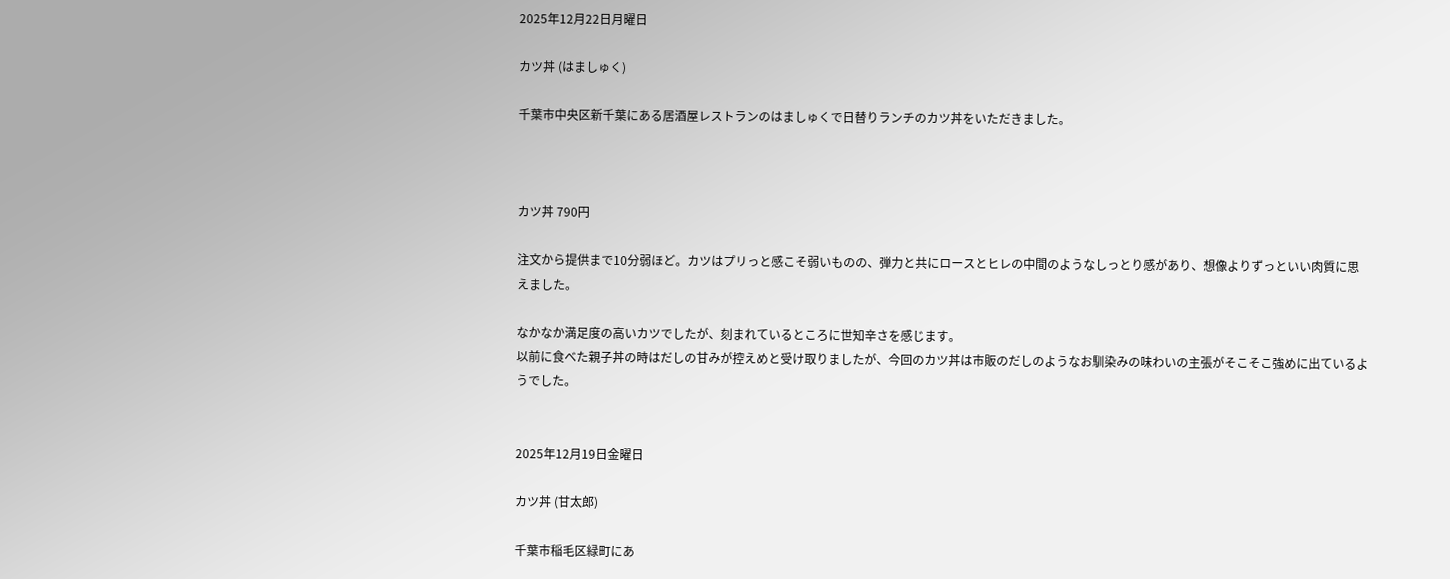2025年12月22日月曜日

カツ丼 (はましゅく)

千葉市中央区新千葉にある居酒屋レストランのはましゅくで日替りランチのカツ丼をいただきました。



カツ丼 790円

注文から提供まで10分弱ほど。カツはプリっと感こそ弱いものの、弾力と共にロースとヒレの中間のようなしっとり感があり、想像よりずっといい肉質に思えました。

なかなか満足度の高いカツでしたが、刻まれているところに世知辛さを感じます。
以前に食べた親子丼の時はだしの甘みが控えめと受け取りましたが、今回のカツ丼は市販のだしのようなお馴染みの味わいの主張がそこそこ強めに出ているようでした。


2025年12月19日金曜日

カツ丼 (甘太郎)

千葉市稲毛区緑町にあ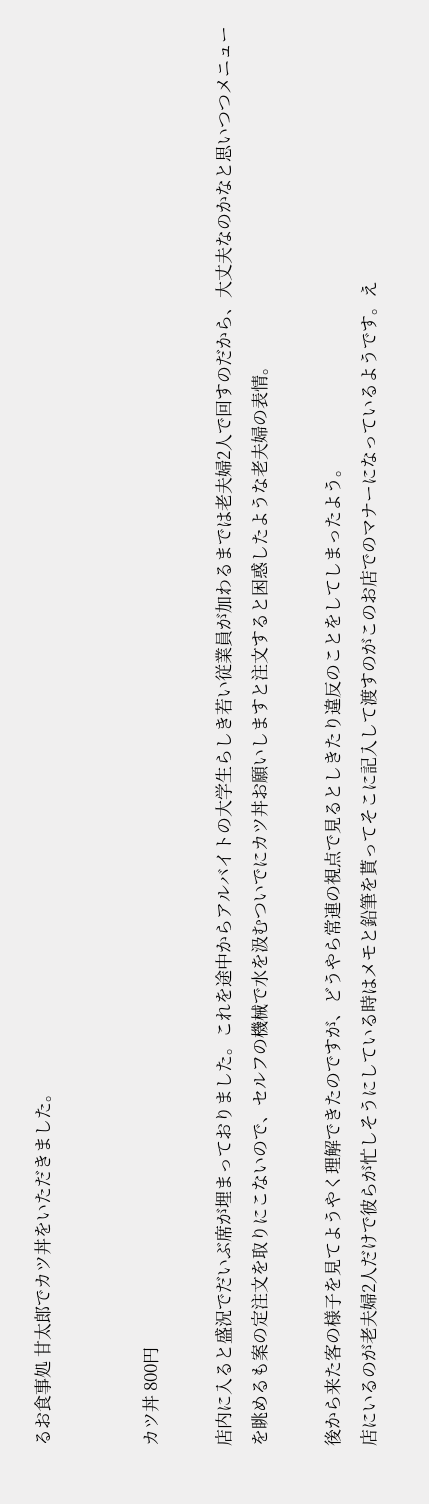るお食事処 甘太郎でカツ丼をいただきました。


カツ丼 800円

店内に入ると盛況でだいぶ席が埋まっておりました。これを途中からアルバイトの大学生らしき若い従業員が加わるまでは老夫婦2人で回すのだから、大丈夫なのかなと思いつつメニューを眺めるも案の定注文を取りにこないので、セルフの機械で水を汲むついでにカツ丼お願いしますと注文すると困惑したような老夫婦の表情。

後から来た客の様子を見てようやく理解できたのですが、どうやら常連の視点で見るとしきたり違反のことをしてしまったよう。
店にいるのが老夫婦2人だけで彼らが忙しそうにしている時はメモと鉛筆を貰ってそこに記入して渡すのがこのお店でのマナーになっているようです。え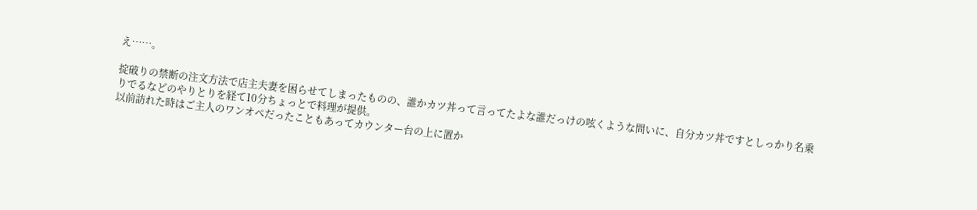え……。

掟破りの禁断の注文方法で店主夫妻を困らせてしまったものの、誰かカツ丼って言ってたよな誰だっけの呟くような問いに、自分カツ丼ですとしっかり名乗りでるなどのやりとりを経て10分ちょっとで料理が提供。
以前訪れた時はご主人のワンオペだったこともあってカウンター台の上に置か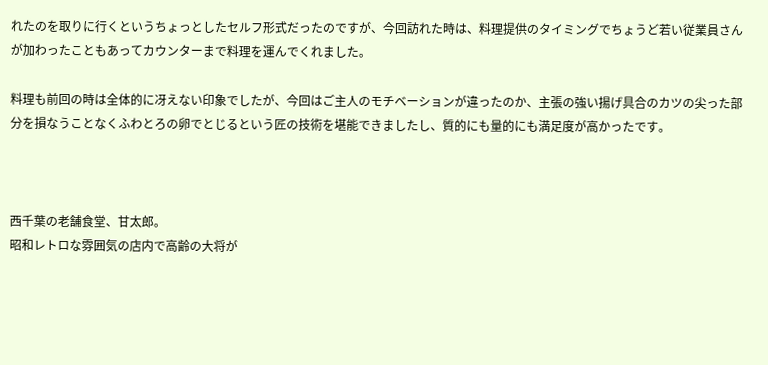れたのを取りに行くというちょっとしたセルフ形式だったのですが、今回訪れた時は、料理提供のタイミングでちょうど若い従業員さんが加わったこともあってカウンターまで料理を運んでくれました。

料理も前回の時は全体的に冴えない印象でしたが、今回はご主人のモチベーションが違ったのか、主張の強い揚げ具合のカツの尖った部分を損なうことなくふわとろの卵でとじるという匠の技術を堪能できましたし、質的にも量的にも満足度が高かったです。



西千葉の老舗食堂、甘太郎。
昭和レトロな雰囲気の店内で高齢の大将が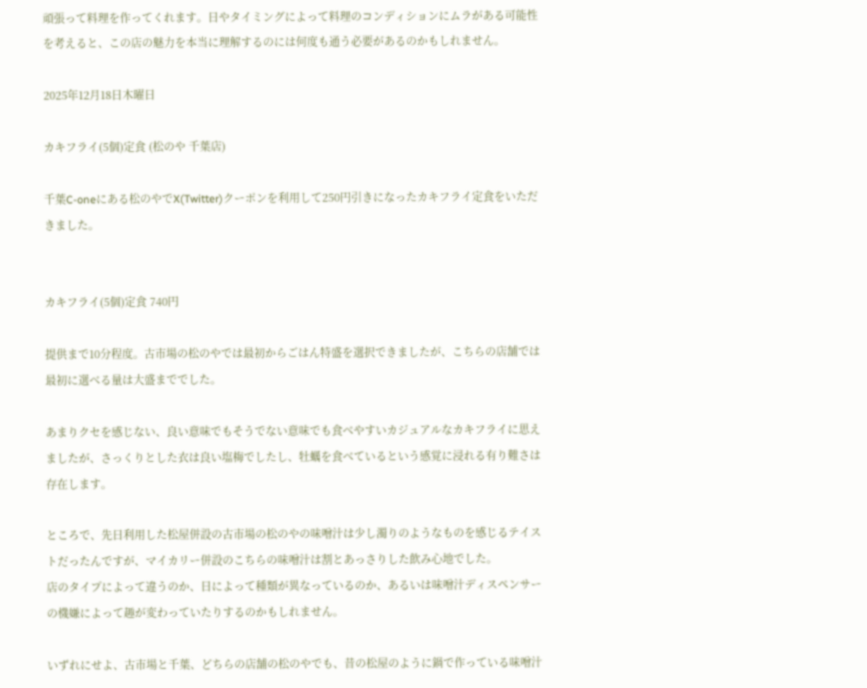頑張って料理を作ってくれます。日やタイミングによって料理のコンディションにムラがある可能性を考えると、この店の魅力を本当に理解するのには何度も通う必要があるのかもしれません。

2025年12月18日木曜日

カキフライ(5個)定食 (松のや 千葉店)

千葉C-oneにある松のやでX(Twitter)クーポンを利用して250円引きになったカキフライ定食をいただきました。


カキフライ(5個)定食 740円

提供まで10分程度。古市場の松のやでは最初からごはん特盛を選択できましたが、こちらの店舗では最初に選べる量は大盛まででした。

あまりクセを感じない、良い意味でもそうでない意味でも食べやすいカジュアルなカキフライに思えましたが、さっくりとした衣は良い塩梅でしたし、牡蠣を食べているという感覚に浸れる有り難さは存在します。

ところで、先日利用した松屋併設の古市場の松のやの味噌汁は少し濁りのようなものを感じるテイストだったんですが、マイカリー併設のこちらの味噌汁は割とあっさりした飲み心地でした。
店のタイプによって違うのか、日によって種類が異なっているのか、あるいは味噌汁ディスペンサーの機嫌によって趣が変わっていたりするのかもしれません。

いずれにせよ、古市場と千葉、どちらの店舗の松のやでも、昔の松屋のように鍋で作っている味噌汁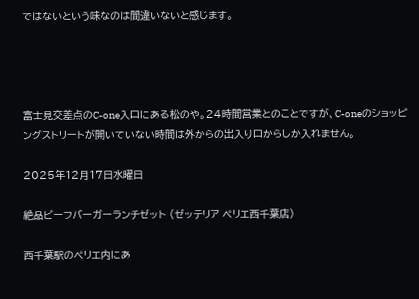ではないという味なのは間違いないと感じます。




富士見交差点のC-one入口にある松のや。24時間営業とのことですが、C-oneのショッピングストリートが開いていない時間は外からの出入り口からしか入れません。

2025年12月17日水曜日

絶品ビーフバーガーランチゼット (ゼッテリア ペリエ西千葉店)

西千葉駅のペリエ内にあ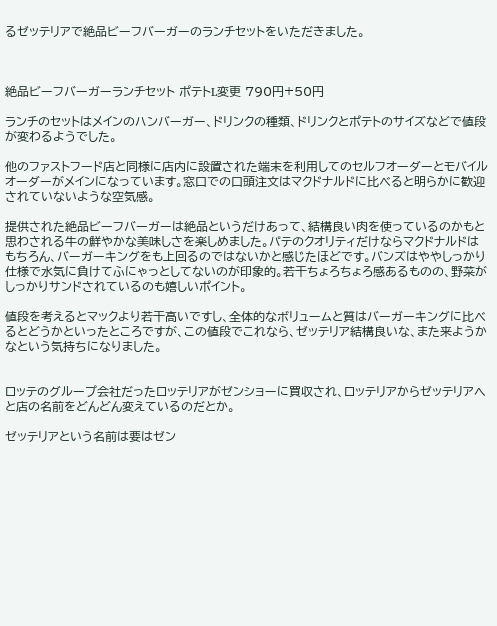るゼッテリアで絶品ビーフバーガーのランチセットをいただきました。



絶品ビーフバーガーランチセット ポテトL変更 790円+50円

ランチのセットはメインのハンバーガー、ドリンクの種類、ドリンクとポテトのサイズなどで値段が変わるようでした。

他のファストフード店と同様に店内に設置された端末を利用してのセルフオーダーとモバイルオーダーがメインになっています。窓口での口頭注文はマクドナルドに比べると明らかに歓迎されていないような空気感。

提供された絶品ビーフバーガーは絶品というだけあって、結構良い肉を使っているのかもと思わされる牛の鮮やかな美味しさを楽しめました。パテのクオリティだけならマクドナルドはもちろん、バーガーキングをも上回るのではないかと感じたほどです。バンズはややしっかり仕様で水気に負けてふにゃっとしてないのが印象的。若干ちょろちょろ感あるものの、野菜がしっかりサンドされているのも嬉しいポイント。

値段を考えるとマックより若干高いですし、全体的なボリュームと質はバーガーキングに比べるとどうかといったところですが、この値段でこれなら、ゼッテリア結構良いな、また来ようかなという気持ちになりました。


ロッテのグループ会社だったロッテリアがゼンショーに買収され、ロッテリアからゼッテリアへと店の名前をどんどん変えているのだとか。

ゼッテリアという名前は要はゼン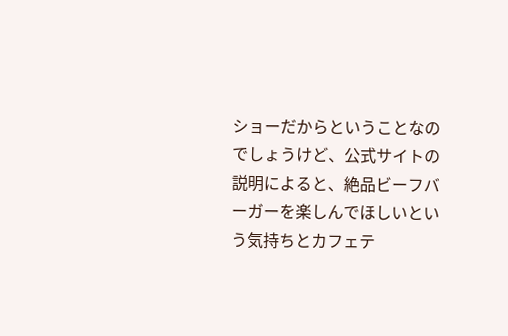ショーだからということなのでしょうけど、公式サイトの説明によると、絶品ビーフバーガーを楽しんでほしいという気持ちとカフェテ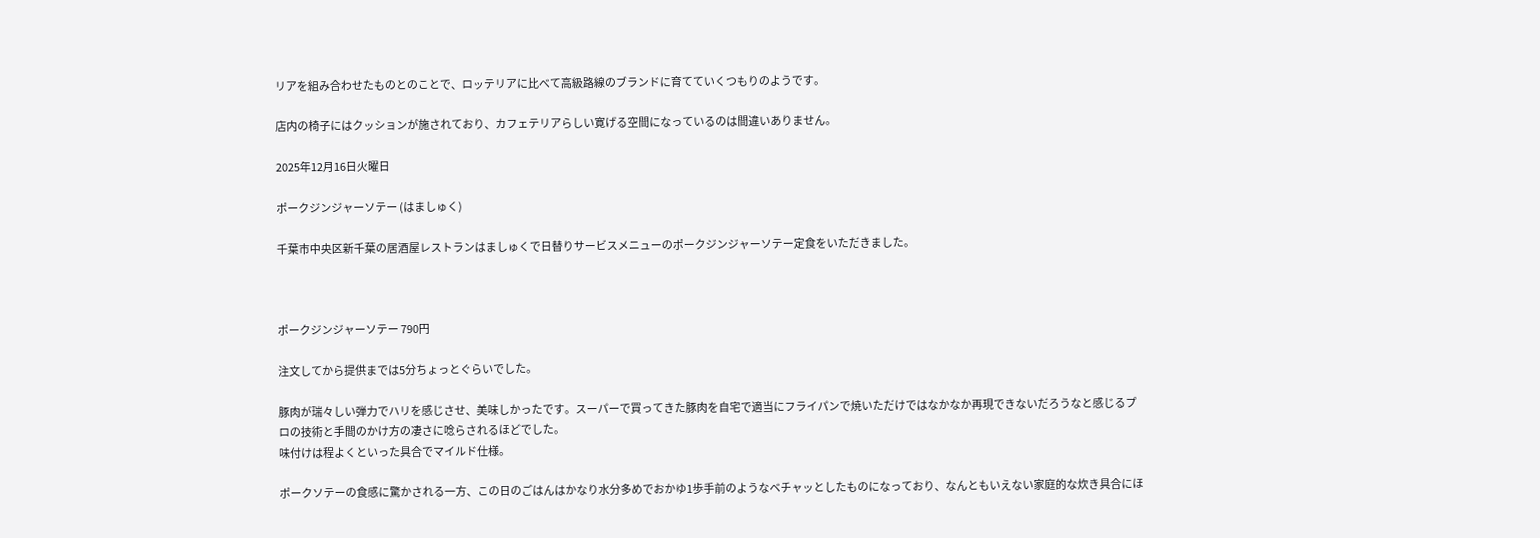リアを組み合わせたものとのことで、ロッテリアに比べて高級路線のブランドに育てていくつもりのようです。

店内の椅子にはクッションが施されており、カフェテリアらしい寛げる空間になっているのは間違いありません。

2025年12月16日火曜日

ポークジンジャーソテー (はましゅく)

千葉市中央区新千葉の居酒屋レストランはましゅくで日替りサービスメニューのポークジンジャーソテー定食をいただきました。



ポークジンジャーソテー 790円

注文してから提供までは5分ちょっとぐらいでした。

豚肉が瑞々しい弾力でハリを感じさせ、美味しかったです。スーパーで買ってきた豚肉を自宅で適当にフライパンで焼いただけではなかなか再現できないだろうなと感じるプロの技術と手間のかけ方の凄さに唸らされるほどでした。
味付けは程よくといった具合でマイルド仕様。

ポークソテーの食感に驚かされる一方、この日のごはんはかなり水分多めでおかゆ1歩手前のようなベチャッとしたものになっており、なんともいえない家庭的な炊き具合にほ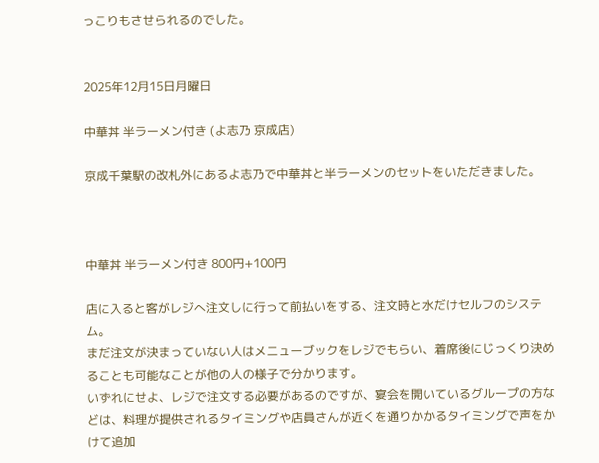っこりもさせられるのでした。


2025年12月15日月曜日

中華丼 半ラーメン付き (よ志乃 京成店)

京成千葉駅の改札外にあるよ志乃で中華丼と半ラーメンのセットをいただきました。



中華丼 半ラーメン付き 800円+100円

店に入ると客がレジへ注文しに行って前払いをする、注文時と水だけセルフのシステム。
まだ注文が決まっていない人はメニューブックをレジでもらい、着席後にじっくり決めることも可能なことが他の人の様子で分かります。
いずれにせよ、レジで注文する必要があるのですが、宴会を開いているグループの方などは、料理が提供されるタイミングや店員さんが近くを通りかかるタイミングで声をかけて追加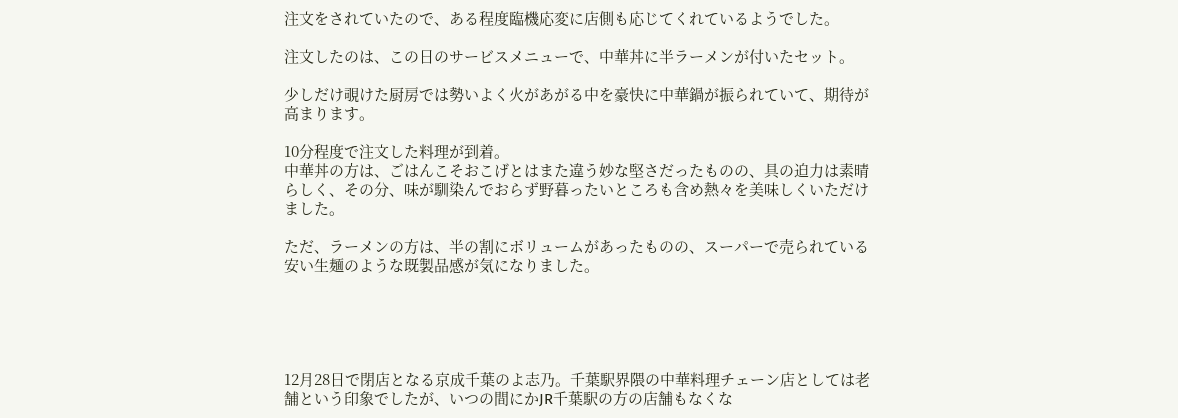注文をされていたので、ある程度臨機応変に店側も応じてくれているようでした。

注文したのは、この日のサービスメニューで、中華丼に半ラーメンが付いたセット。

少しだけ覗けた厨房では勢いよく火があがる中を豪快に中華鍋が振られていて、期待が高まります。

10分程度で注文した料理が到着。
中華丼の方は、ごはんこそおこげとはまた違う妙な堅さだったものの、具の迫力は素晴らしく、その分、味が馴染んでおらず野暮ったいところも含め熱々を美味しくいただけました。

ただ、ラーメンの方は、半の割にボリュームがあったものの、スーパーで売られている安い生麺のような既製品感が気になりました。





12月28日で閉店となる京成千葉のよ志乃。千葉駅界隈の中華料理チェーン店としては老舗という印象でしたが、いつの間にかJR千葉駅の方の店舗もなくな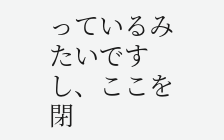っているみたいですし、ここを閉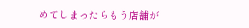めてしまったらもう店舗が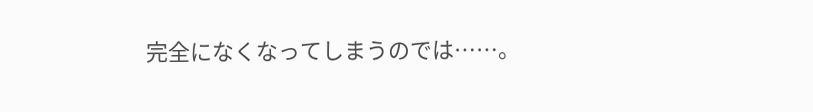完全になくなってしまうのでは……。